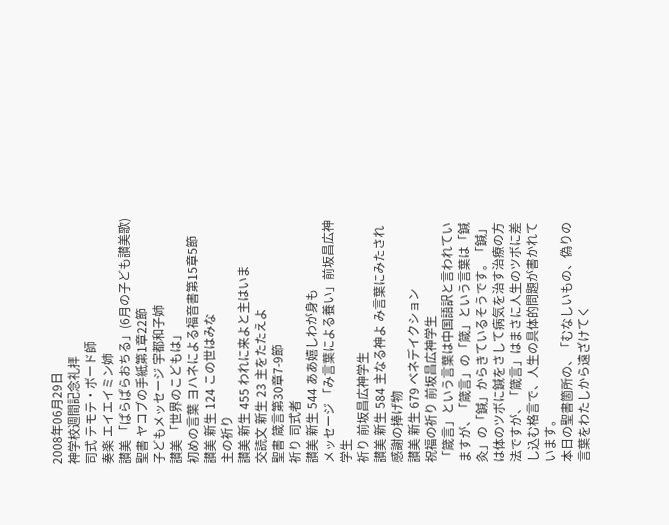2008年06月29日
神学校週間記念礼拝
司式 テモテ・ボード師
奏楽 エイエイミン姉
讃美 「ぱらぱらおちる」(6月の子ども讃美歌)
聖書 ヤコブの手紙第1章22節
子どもメッセージ 宇都和子姉
讃美 「世界のこどもは」
初めの言葉 ヨハネによる福音書第15章5節
讃美 新生 124 この世はみな
主の祈り
讃美 新生 455 われに来よと主はいま
交読文 新生 23 主をたたえよ
聖書 箴言第30章7-9節
祈り 司式者
讃美 新生 544 ああ嬉しわが身も
メッセージ 「み言葉による養い」前坂昌広神学生
祈り 前坂昌広神学生
讃美 新生 584 主なる神よ み言葉にみたされ
感謝の捧げ物
讃美 新生 679 ベネデイクション
祝福の祈り 前坂昌広神学生
「箴言」という言葉は中国語訳と言われていますが、「箴言」の「箴」という言葉は「鍼灸」の「鍼」からきているそうです。「鍼」は体のツボに鍼をさして病気を治す治療の方法ですが、「箴言」はまさに人生のツボに差し込む格言で、人生の具体的問題が書かれています。
本日の聖書箇所の、「むなしいもの、偽りの言葉をわたしから遠ざけてく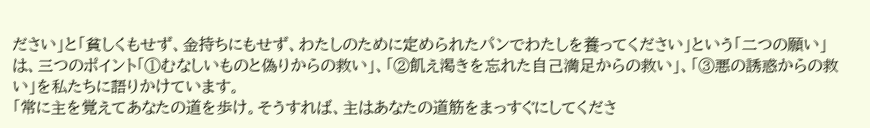ださい」と「貧しくもせず、金持ちにもせず、わたしのために定められたパンでわたしを養ってください」という「二つの願い」は、三つのポイント「①むなしいものと偽りからの救い」、「②飢え渇きを忘れた自己満足からの救い」、「③悪の誘惑からの救い」を私たちに語りかけています。
「常に主を覚えてあなたの道を歩け。そうすれば、主はあなたの道筋をまっすぐにしてくださ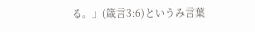る。」(箴言3:6)というみ言葉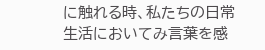に触れる時、私たちの日常生活においてみ言葉を感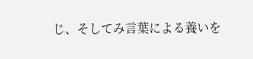じ、そしてみ言葉による養いを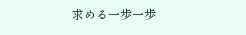求める一歩一歩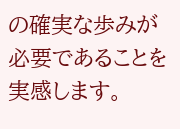の確実な歩みが必要であることを実感します。